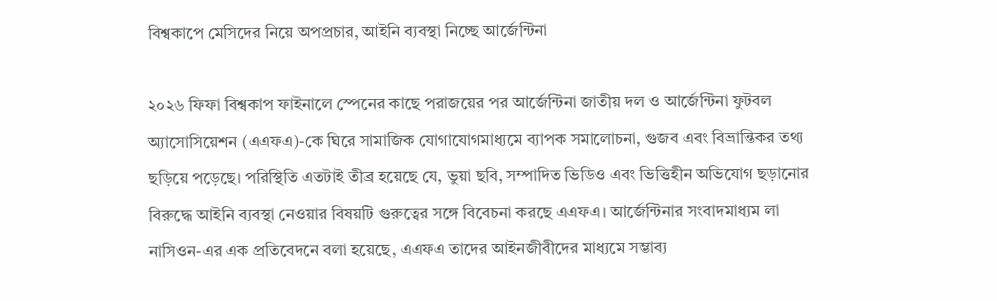বিশ্বকাপে মেসিদের নিয়ে অপপ্রচার, আইনি ব্যবস্থা নিচ্ছে আর্জেন্টিনা

২০২৬ ফিফা বিশ্বকাপ ফাইনালে স্পেনের কাছে পরাজয়ের পর আর্জেন্টিনা জাতীয় দল ও আর্জেন্টিনা ফুটবল অ্যাসোসিয়েশন (এএফএ)-কে ঘিরে সামাজিক যোগাযোগমাধ্যমে ব্যাপক সমালোচনা, গুজব এবং বিভ্রান্তিকর তথ্য ছড়িয়ে পড়েছে। পরিস্থিতি এতটাই তীব্র হয়েছে যে, ভুয়া ছবি, সম্পাদিত ভিডিও এবং ভিত্তিহীন অভিযোগ ছড়ানোর বিরুদ্ধে আইনি ব্যবস্থা নেওয়ার বিষয়টি গুরুত্বের সঙ্গে বিবেচনা করছে এএফএ। আর্জেন্টিনার সংবাদমাধ্যম লা নাসিওন-এর এক প্রতিবেদনে বলা হয়েছে, এএফএ তাদের আইনজীবীদের মাধ্যমে সম্ভাব্য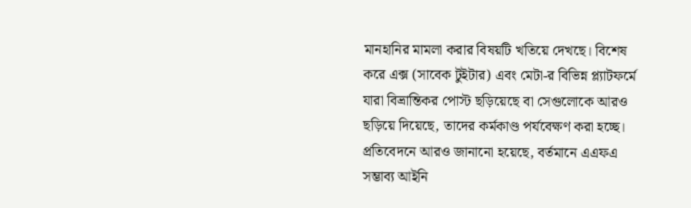মানহানির মামলা করার বিষয়টি খতিয়ে দেখছে। বিশেষ করে এক্স (সাবেক টুইটার) এবং মেটা-র বিভিন্ন প্ল্যাটফর্মে যারা বিভ্রান্তিকর পোস্ট ছড়িয়েছে বা সেগুলোকে আরও ছড়িয়ে দিয়েছে, তাদের কর্মকাণ্ড পর্যবেক্ষণ করা হচ্ছে। প্রতিবেদনে আরও জানানো হয়েছে, বর্তমানে এএফএ সম্ভাব্য আইনি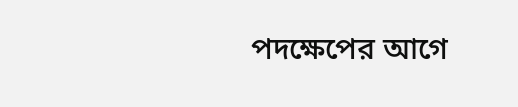পদক্ষেপের আগে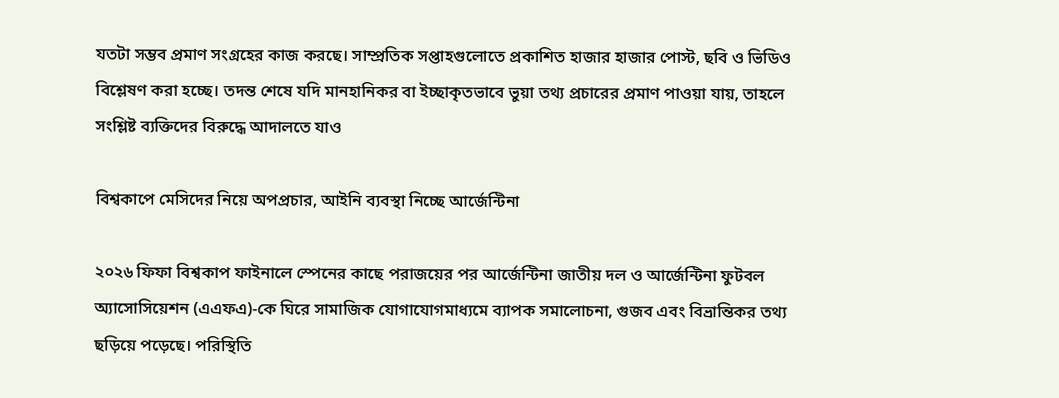যতটা সম্ভব প্রমাণ সংগ্রহের কাজ করছে। সাম্প্রতিক সপ্তাহগুলোতে প্রকাশিত হাজার হাজার পোস্ট, ছবি ও ভিডিও বিশ্লেষণ করা হচ্ছে। তদন্ত শেষে যদি মানহানিকর বা ইচ্ছাকৃতভাবে ভুয়া তথ্য প্রচারের প্রমাণ পাওয়া যায়, তাহলে সংশ্লিষ্ট ব্যক্তিদের বিরুদ্ধে আদালতে যাও

বিশ্বকাপে মেসিদের নিয়ে অপপ্রচার, আইনি ব্যবস্থা নিচ্ছে আর্জেন্টিনা

২০২৬ ফিফা বিশ্বকাপ ফাইনালে স্পেনের কাছে পরাজয়ের পর আর্জেন্টিনা জাতীয় দল ও আর্জেন্টিনা ফুটবল অ্যাসোসিয়েশন (এএফএ)-কে ঘিরে সামাজিক যোগাযোগমাধ্যমে ব্যাপক সমালোচনা, গুজব এবং বিভ্রান্তিকর তথ্য ছড়িয়ে পড়েছে। পরিস্থিতি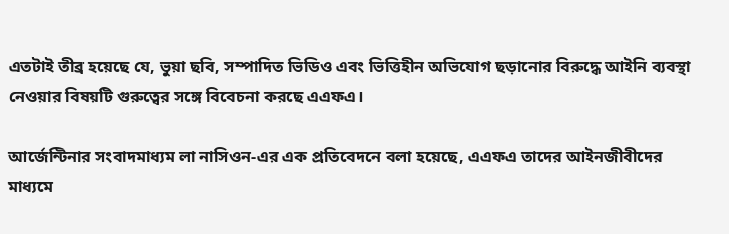এতটাই তীব্র হয়েছে যে, ভুয়া ছবি, সম্পাদিত ভিডিও এবং ভিত্তিহীন অভিযোগ ছড়ানোর বিরুদ্ধে আইনি ব্যবস্থা নেওয়ার বিষয়টি গুরুত্বের সঙ্গে বিবেচনা করছে এএফএ।

আর্জেন্টিনার সংবাদমাধ্যম লা নাসিওন-এর এক প্রতিবেদনে বলা হয়েছে, এএফএ তাদের আইনজীবীদের মাধ্যমে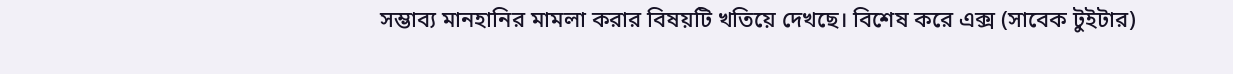সম্ভাব্য মানহানির মামলা করার বিষয়টি খতিয়ে দেখছে। বিশেষ করে এক্স (সাবেক টুইটার)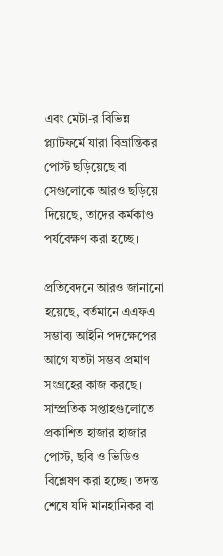এবং মেটা-র বিভিন্ন প্ল্যাটফর্মে যারা বিভ্রান্তিকর পোস্ট ছড়িয়েছে বা সেগুলোকে আরও ছড়িয়ে দিয়েছে, তাদের কর্মকাণ্ড পর্যবেক্ষণ করা হচ্ছে।

প্রতিবেদনে আরও জানানো হয়েছে, বর্তমানে এএফএ সম্ভাব্য আইনি পদক্ষেপের আগে যতটা সম্ভব প্রমাণ সংগ্রহের কাজ করছে। সাম্প্রতিক সপ্তাহগুলোতে প্রকাশিত হাজার হাজার পোস্ট, ছবি ও ভিডিও বিশ্লেষণ করা হচ্ছে। তদন্ত শেষে যদি মানহানিকর বা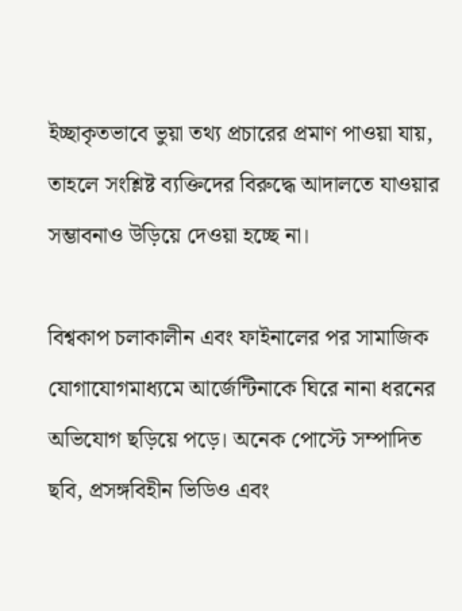ইচ্ছাকৃতভাবে ভুয়া তথ্য প্রচারের প্রমাণ পাওয়া যায়, তাহলে সংশ্লিষ্ট ব্যক্তিদের বিরুদ্ধে আদালতে যাওয়ার সম্ভাবনাও উড়িয়ে দেওয়া হচ্ছে না।

বিশ্বকাপ চলাকালীন এবং ফাইনালের পর সামাজিক যোগাযোগমাধ্যমে আর্জেন্টিনাকে ঘিরে নানা ধরনের অভিযোগ ছড়িয়ে পড়ে। অনেক পোস্টে সম্পাদিত ছবি, প্রসঙ্গবিহীন ভিডিও এবং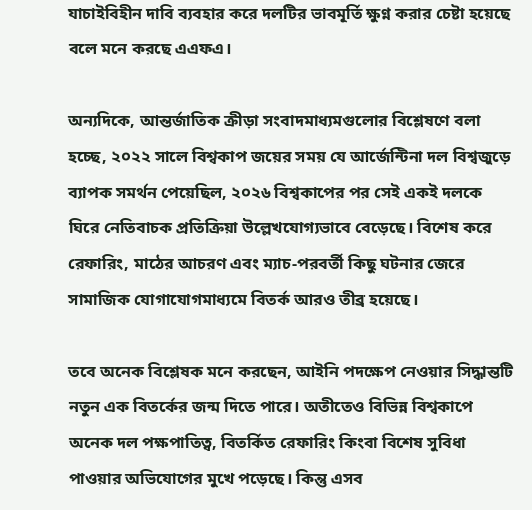যাচাইবিহীন দাবি ব্যবহার করে দলটির ভাবমূর্তি ক্ষুণ্ন করার চেষ্টা হয়েছে বলে মনে করছে এএফএ।

অন্যদিকে, আন্তর্জাতিক ক্রীড়া সংবাদমাধ্যমগুলোর বিশ্লেষণে বলা হচ্ছে, ২০২২ সালে বিশ্বকাপ জয়ের সময় যে আর্জেন্টিনা দল বিশ্বজুড়ে ব্যাপক সমর্থন পেয়েছিল, ২০২৬ বিশ্বকাপের পর সেই একই দলকে ঘিরে নেতিবাচক প্রতিক্রিয়া উল্লেখযোগ্যভাবে বেড়েছে। বিশেষ করে রেফারিং, মাঠের আচরণ এবং ম্যাচ-পরবর্তী কিছু ঘটনার জেরে সামাজিক যোগাযোগমাধ্যমে বিতর্ক আরও তীব্র হয়েছে।

তবে অনেক বিশ্লেষক মনে করছেন, আইনি পদক্ষেপ নেওয়ার সিদ্ধান্তটি নতুন এক বিতর্কের জন্ম দিতে পারে। অতীতেও বিভিন্ন বিশ্বকাপে অনেক দল পক্ষপাতিত্ব, বিতর্কিত রেফারিং কিংবা বিশেষ সুবিধা পাওয়ার অভিযোগের মুখে পড়েছে। কিন্তু এসব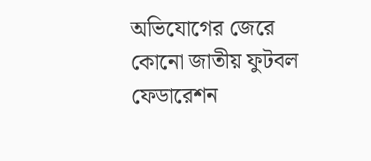অভিযোগের জেরে কোনো জাতীয় ফুটবল ফেডারেশন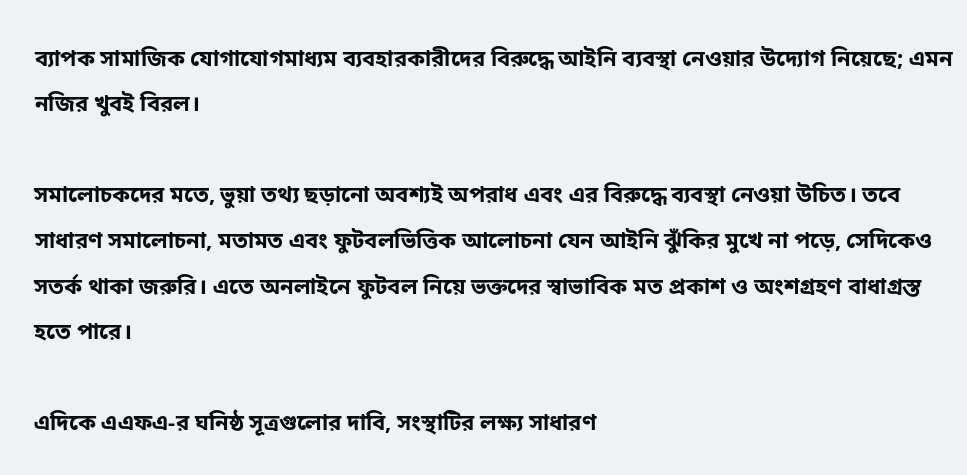ব্যাপক সামাজিক যোগাযোগমাধ্যম ব্যবহারকারীদের বিরুদ্ধে আইনি ব্যবস্থা নেওয়ার উদ্যোগ নিয়েছে; এমন নজির খুবই বিরল।

সমালোচকদের মতে, ভুয়া তথ্য ছড়ানো অবশ্যই অপরাধ এবং এর বিরুদ্ধে ব্যবস্থা নেওয়া উচিত। তবে সাধারণ সমালোচনা, মতামত এবং ফুটবলভিত্তিক আলোচনা যেন আইনি ঝুঁকির মুখে না পড়ে, সেদিকেও সতর্ক থাকা জরুরি। এতে অনলাইনে ফুটবল নিয়ে ভক্তদের স্বাভাবিক মত প্রকাশ ও অংশগ্রহণ বাধাগ্রস্ত হতে পারে।

এদিকে এএফএ-র ঘনিষ্ঠ সূত্রগুলোর দাবি, সংস্থাটির লক্ষ্য সাধারণ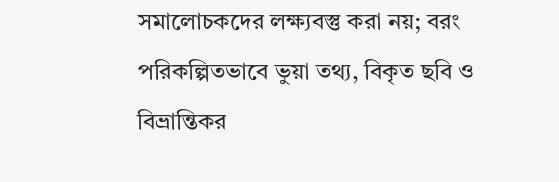সমালোচকদের লক্ষ্যবস্তু করা নয়; বরং পরিকল্পিতভাবে ভুয়া তথ্য, বিকৃত ছবি ও বিভ্রান্তিকর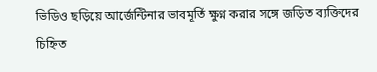ভিডিও ছড়িয়ে আর্জেন্টিনার ভাবমূর্তি ক্ষুণ্ন করার সঙ্গে জড়িত ব্যক্তিদের চিহ্নিত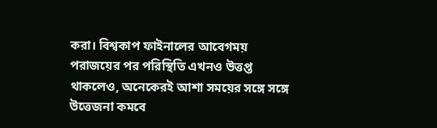করা। বিশ্বকাপ ফাইনালের আবেগময় পরাজয়ের পর পরিস্থিতি এখনও উত্তপ্ত থাকলেও, অনেকেরই আশা সময়ের সঙ্গে সঙ্গে উত্তেজনা কমবে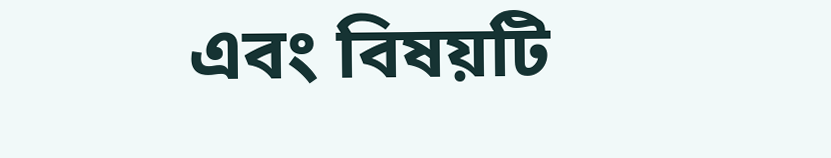এবং বিষয়টি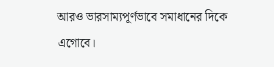আরও ভারসাম্যপূর্ণভাবে সমাধানের দিকে এগোবে।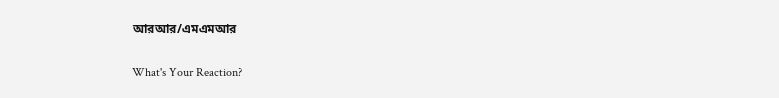আরআর/এমএমআর

What's Your Reaction?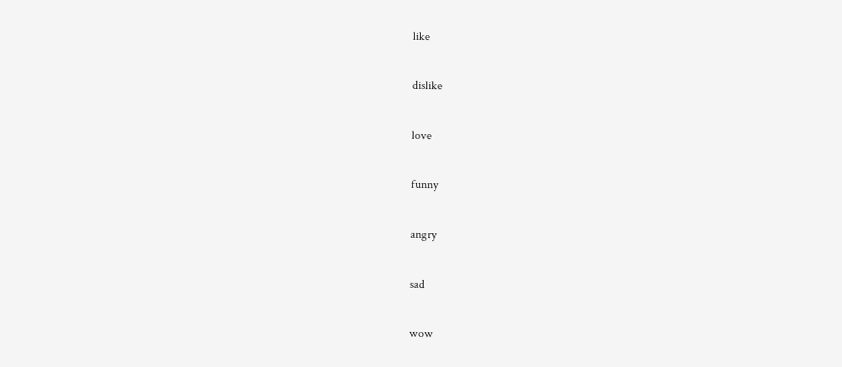like

dislike

love

funny

angry

sad

wow